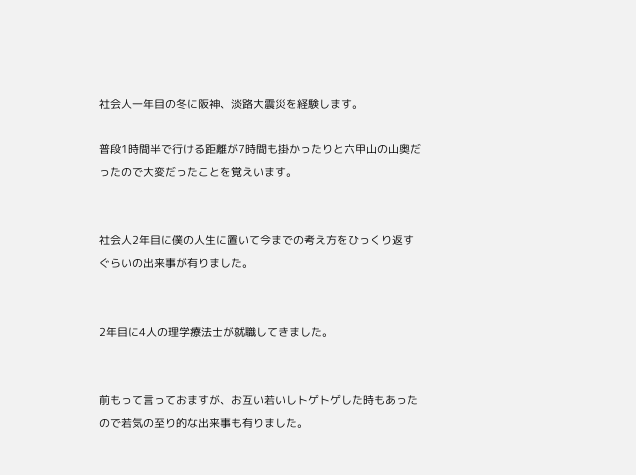社会人一年目の冬に阪神、淡路大震災を経験します。

普段1時間半で行ける距離が7時間も掛かったりと六甲山の山奥だったので大変だったことを覚えいます。


社会人2年目に僕の人生に置いて今までの考え方をひっくり返すぐらいの出来事が有りました。


2年目に4人の理学療法士が就職してきました。


前もって言っておますが、お互い若いしトゲトゲした時もあったので若気の至り的な出来事も有りました。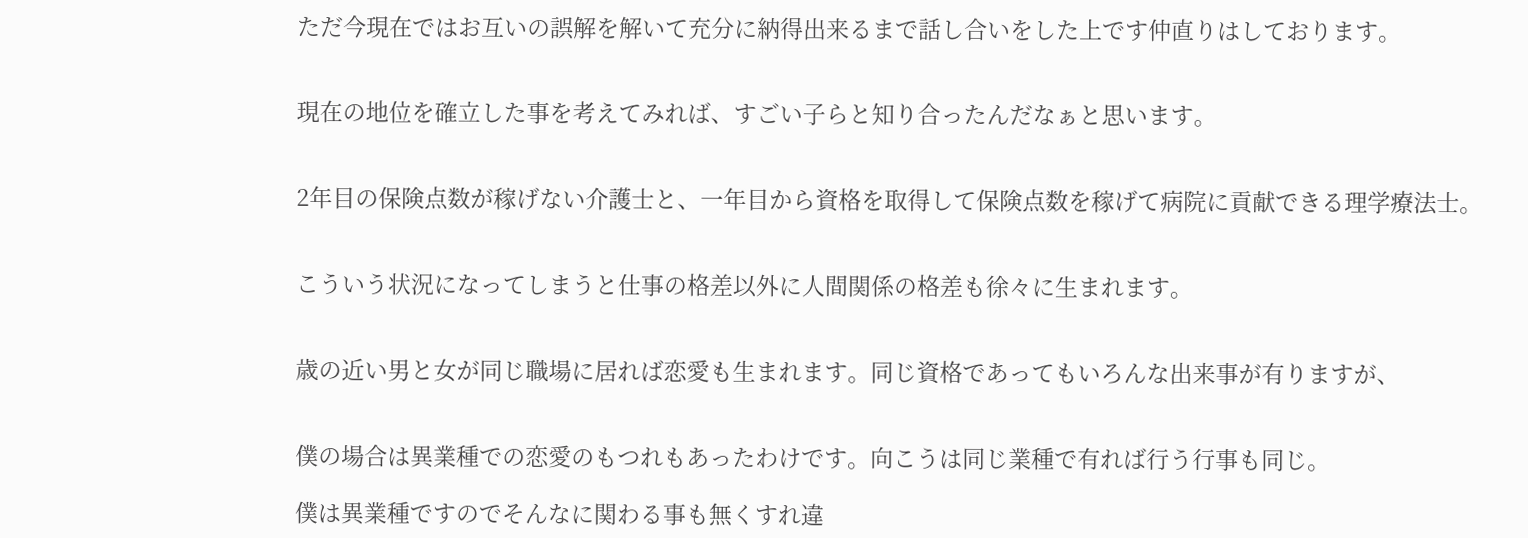ただ今現在ではお互いの誤解を解いて充分に納得出来るまで話し合いをした上です仲直りはしております。


現在の地位を確立した事を考えてみれば、すごい子らと知り合ったんだなぁと思います。


2年目の保険点数が稼げない介護士と、一年目から資格を取得して保険点数を稼げて病院に貢献できる理学療法士。


こういう状況になってしまうと仕事の格差以外に人間関係の格差も徐々に生まれます。


歳の近い男と女が同じ職場に居れば恋愛も生まれます。同じ資格であってもいろんな出来事が有りますが、


僕の場合は異業種での恋愛のもつれもあったわけです。向こうは同じ業種で有れば行う行事も同じ。

僕は異業種ですのでそんなに関わる事も無くすれ違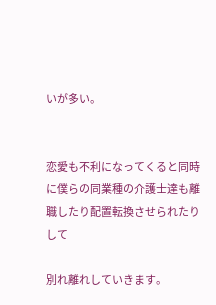いが多い。


恋愛も不利になってくると同時に僕らの同業種の介護士達も離職したり配置転換させられたりして

別れ離れしていきます。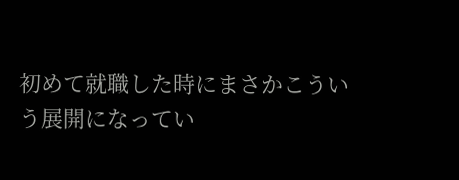初めて就職した時にまさかこういう展開になってい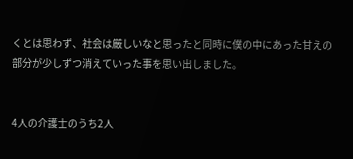くとは思わず、社会は厳しいなと思ったと同時に僕の中にあった甘えの部分が少しずつ消えていった事を思い出しました。


4人の介護士のうち2人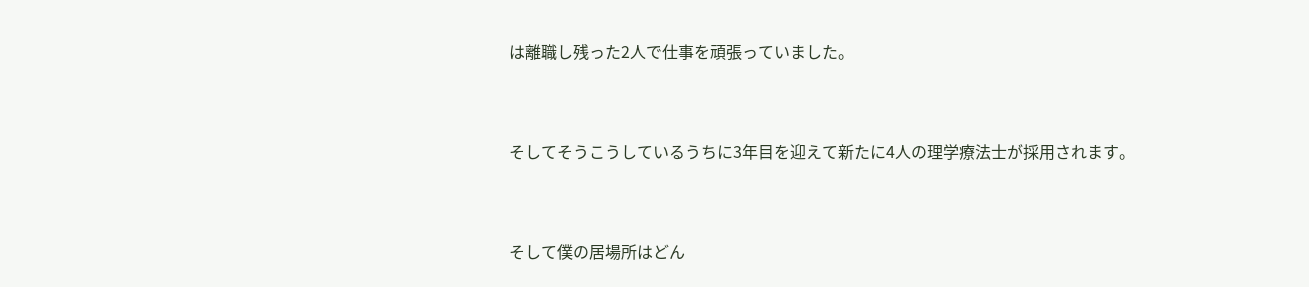は離職し残った2人で仕事を頑張っていました。


そしてそうこうしているうちに3年目を迎えて新たに4人の理学療法士が採用されます。


そして僕の居場所はどん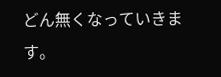どん無くなっていきます。